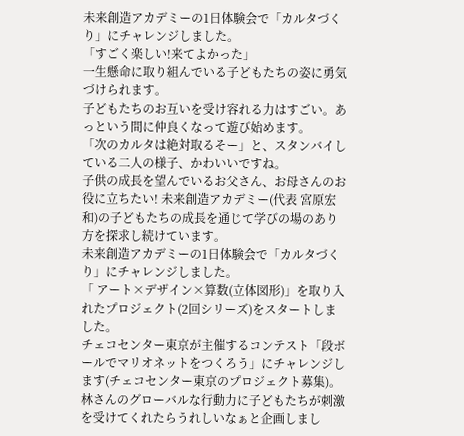未来創造アカデミーの1日体験会で「カルタづくり」にチャレンジしました。
「すごく楽しい!来てよかった」
一生懸命に取り組んでいる子どもたちの姿に勇気づけられます。
子どもたちのお互いを受け容れる力はすごい。あっという間に仲良くなって遊び始めます。
「次のカルタは絶対取るそー」と、スタンバイしている二人の様子、かわいいですね。
子供の成長を望んでいるお父さん、お母さんのお役に立ちたい! 未来創造アカデミー(代表 宮原宏和)の子どもたちの成長を通じて学びの場のあり方を探求し続けています。
未来創造アカデミーの1日体験会で「カルタづくり」にチャレンジしました。
「 アート×デザイン×算数(立体図形)」を取り入れたプロジェクト(2回シリーズ)をスタートしました。
チェコセンター東京が主催するコンテスト「段ボールでマリオネットをつくろう」にチャレンジします(チェコセンター東京のプロジェクト募集)。
林さんのグローバルな行動力に子どもたちが刺激を受けてくれたらうれしいなぁと企画しまし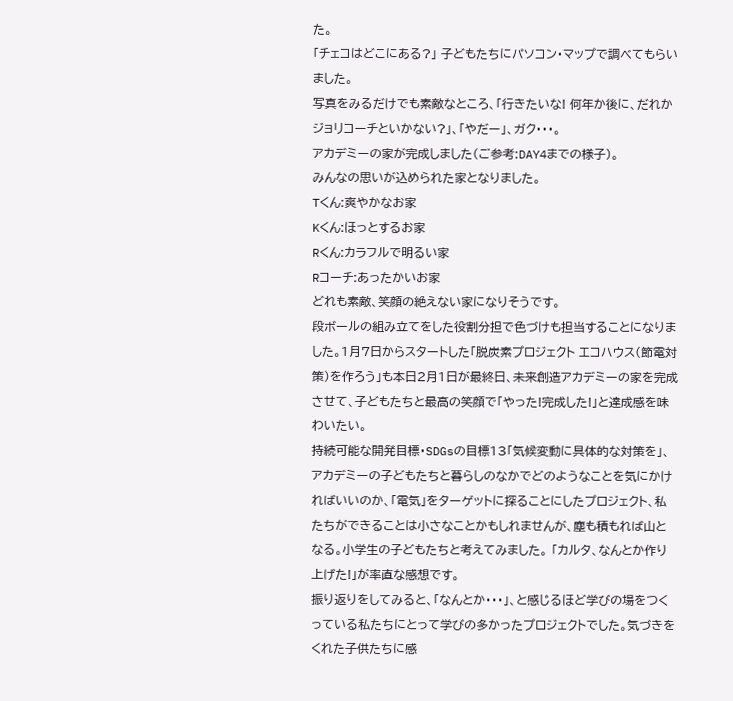た。
「チェコはどこにある?」 子どもたちにパソコン・マップで調べてもらいました。
写真をみるだけでも素敵なところ、「行きたいな! 何年か後に、だれかジョリコーチといかない?」、「やだー」、ガク・・・。
アカデミーの家が完成しました(ご参考:DAY4までの様子)。
みんなの思いが込められた家となりました。
Tくん:爽やかなお家
Kくん:ほっとするお家
Rくん:カラフルで明るい家
Rコーチ:あったかいお家
どれも素敵、笑顔の絶えない家になりそうです。
段ボールの組み立てをした役割分担で色づけも担当することになりました。1月7日からスタートした「脱炭素プロジェクト エコハウス(節電対策)を作ろう」も本日2月1日が最終日、未来創造アカデミーの家を完成させて、子どもたちと最高の笑顔で「やった!完成した!」と達成感を味わいたい。
持続可能な開発目標・SDGsの目標13「気候変動に具体的な対策を」、アカデミーの子どもたちと暮らしのなかでどのようなことを気にかければいいのか、「電気」をターゲットに探ることにしたプロジェクト、私たちができることは小さなことかもしれませんが、塵も積もれば山となる。小学生の子どもたちと考えてみました。 「カルタ、なんとか作り上げた!」が率直な感想です。
振り返りをしてみると、「なんとか・・・」、と感じるほど学びの場をつくっている私たちにとって学びの多かったプロジェクトでした。気づきをくれた子供たちに感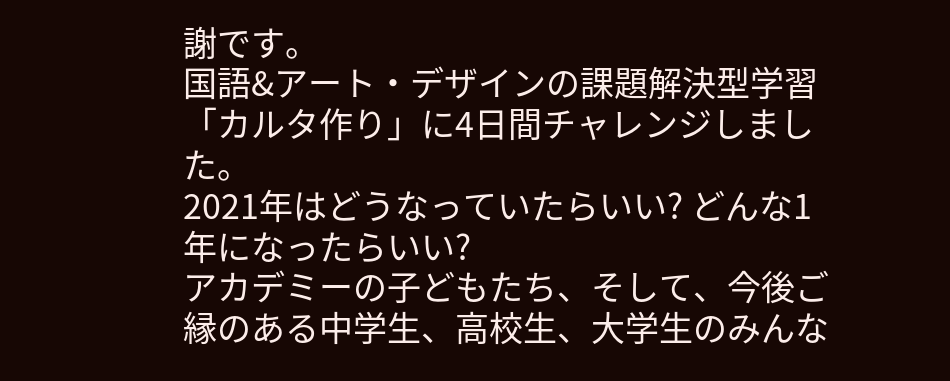謝です。
国語&アート・デザインの課題解決型学習「カルタ作り」に4日間チャレンジしました。
2021年はどうなっていたらいい? どんな1年になったらいい?
アカデミーの子どもたち、そして、今後ご縁のある中学生、高校生、大学生のみんな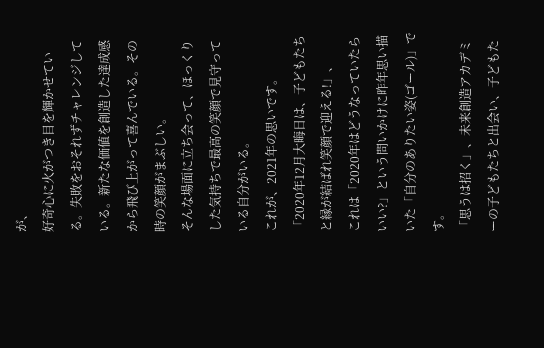が、
好奇心に火がつき目を輝かせている。失敗をおそれずチャレンジしている。新たな価値を創造した達成感から飛び上がって喜んでいる。その時の笑顔がまぶしい。
そんな場面に立ち会って、ほっくりした気持ちで最高の笑顔で見守っている自分がいる。
これが、2021年の思いです。
「2020年12月大晦日は、子どもたちと縁が結ばれ笑顔で迎える!」、
これは「2020年はどうなっていたらいい?」という問いかけに昨年思い描いた「自分のありたい姿(ゴール)」です。
「思うは招く」、未来創造アカデミーの子どもたちと出会い、子どもた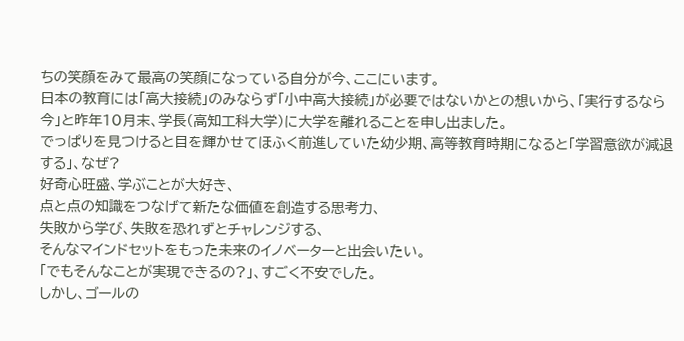ちの笑顔をみて最高の笑顔になっている自分が今、ここにいます。
日本の教育には「高大接続」のみならず「小中高大接続」が必要ではないかとの想いから、「実行するなら今」と昨年10月末、学長(高知工科大学)に大学を離れることを申し出ました。
でっぱりを見つけると目を輝かせてほふく前進していた幼少期、高等教育時期になると「学習意欲が減退する」、なぜ?
好奇心旺盛、学ぶことが大好き、
点と点の知識をつなげて新たな価値を創造する思考力、
失敗から学び、失敗を恐れずとチャレンジする、
そんなマインドセットをもった未来のイノベーターと出会いたい。
「でもそんなことが実現できるの?」、すごく不安でした。
しかし、ゴールの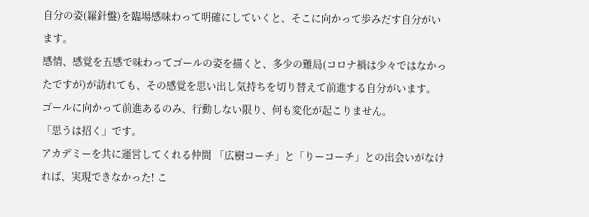自分の姿(羅針盤)を臨場感味わって明確にしていくと、そこに向かって歩みだす自分がいます。
感情、感覚を五感で味わってゴールの姿を描くと、多少の難局(コロナ禍は少々ではなかったですが)が訪れても、その感覚を思い出し気持ちを切り替えて前進する自分がいます。
ゴールに向かって前進あるのみ、行動しない限り、何も変化が起こりません。
「思うは招く」です。
アカデミーを共に運営してくれる仲間 「広樹コーチ」と「りーコーチ」との出会いがなければ、実現できなかった! こ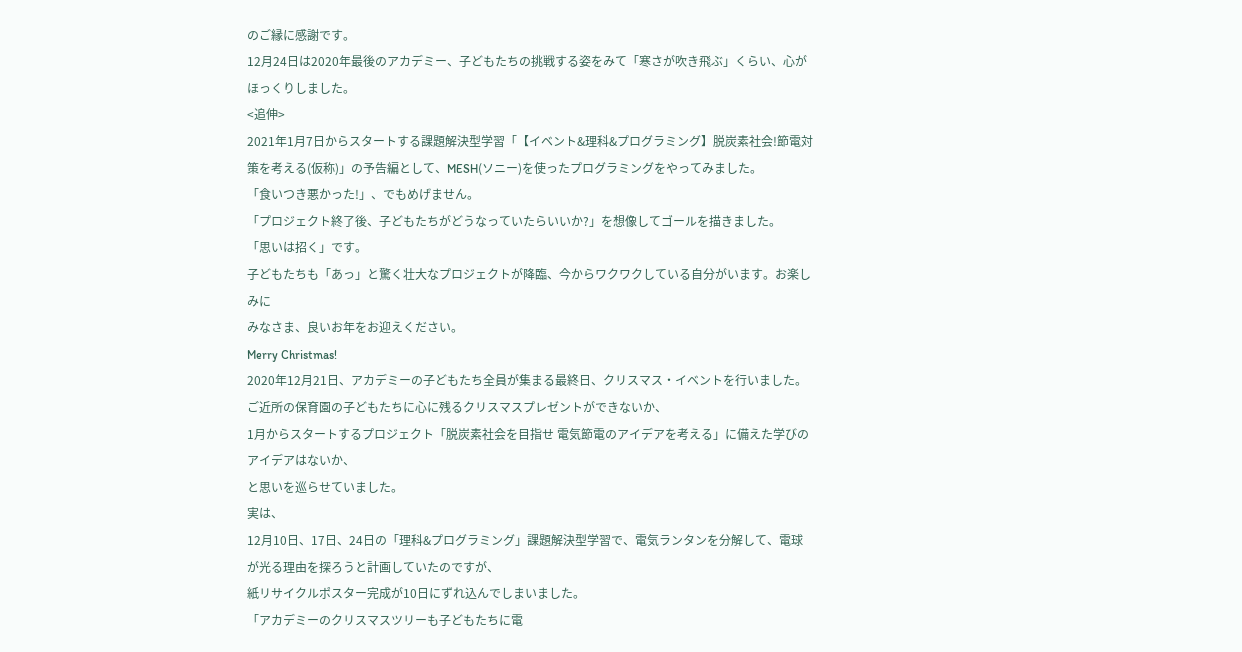のご縁に感謝です。
12月24日は2020年最後のアカデミー、子どもたちの挑戦する姿をみて「寒さが吹き飛ぶ」くらい、心がほっくりしました。
<追伸>
2021年1月7日からスタートする課題解決型学習「【イベント&理科&プログラミング】脱炭素社会!節電対策を考える(仮称)」の予告編として、MESH(ソニー)を使ったプログラミングをやってみました。
「食いつき悪かった!」、でもめげません。
「プロジェクト終了後、子どもたちがどうなっていたらいいか?」を想像してゴールを描きました。
「思いは招く」です。
子どもたちも「あっ」と驚く壮大なプロジェクトが降臨、今からワクワクしている自分がいます。お楽しみに
みなさま、良いお年をお迎えください。
Merry Christmas!
2020年12月21日、アカデミーの子どもたち全員が集まる最終日、クリスマス・イベントを行いました。
ご近所の保育園の子どもたちに心に残るクリスマスプレゼントができないか、
1月からスタートするプロジェクト「脱炭素社会を目指せ 電気節電のアイデアを考える」に備えた学びのアイデアはないか、
と思いを巡らせていました。
実は、
12月10日、17日、24日の「理科&プログラミング」課題解決型学習で、電気ランタンを分解して、電球が光る理由を探ろうと計画していたのですが、
紙リサイクルポスター完成が10日にずれ込んでしまいました。
「アカデミーのクリスマスツリーも子どもたちに電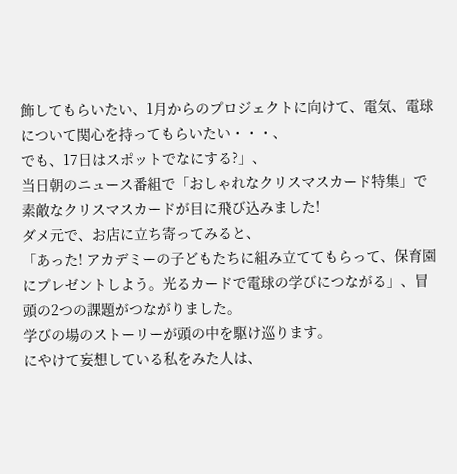飾してもらいたい、1月からのプロジェクトに向けて、電気、電球について関心を持ってもらいたい・・・、
でも、17日はスポットでなにする?」、
当日朝のニュース番組で「おしゃれなクリスマスカード特集」で素敵なクリスマスカードが目に飛び込みました!
ダメ元で、お店に立ち寄ってみると、
「あった! アカデミーの子どもたちに組み立ててもらって、保育園にプレゼントしよう。光るカードで電球の学びにつながる」、冒頭の2つの課題がつながりました。
学びの場のストーリーが頭の中を駆け巡ります。
にやけて妄想している私をみた人は、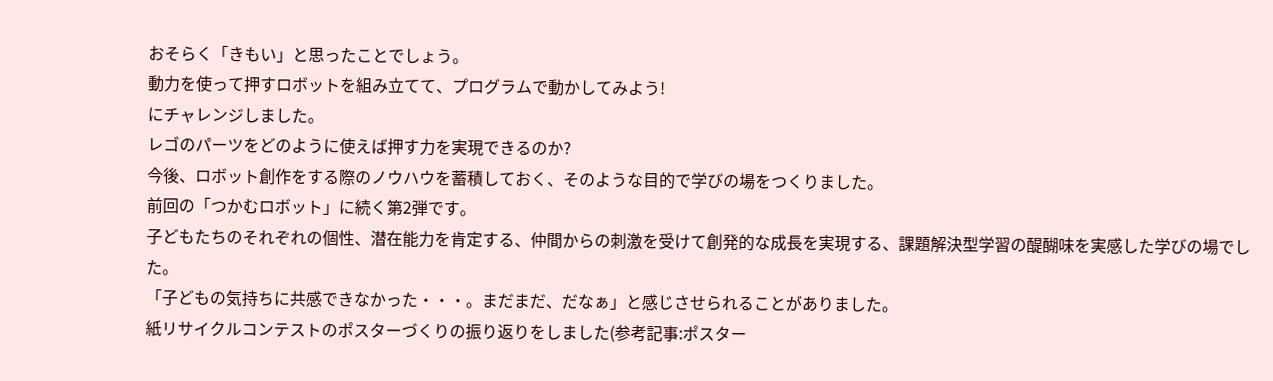おそらく「きもい」と思ったことでしょう。
動力を使って押すロボットを組み立てて、プログラムで動かしてみよう!
にチャレンジしました。
レゴのパーツをどのように使えば押す力を実現できるのか?
今後、ロボット創作をする際のノウハウを蓄積しておく、そのような目的で学びの場をつくりました。
前回の「つかむロボット」に続く第2弾です。
子どもたちのそれぞれの個性、潜在能力を肯定する、仲間からの刺激を受けて創発的な成長を実現する、課題解決型学習の醍醐味を実感した学びの場でした。
「子どもの気持ちに共感できなかった・・・。まだまだ、だなぁ」と感じさせられることがありました。
紙リサイクルコンテストのポスターづくりの振り返りをしました(参考記事:ポスター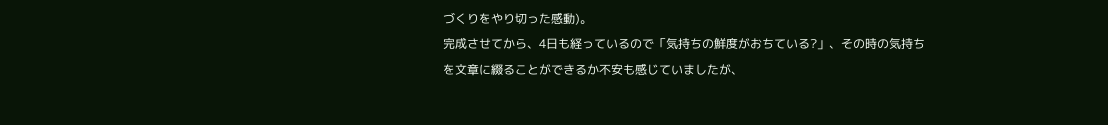づくりをやり切った感動)。
完成させてから、4日も経っているので「気持ちの鮮度がおちている?」、その時の気持ちを文章に綴ることができるか不安も感じていましたが、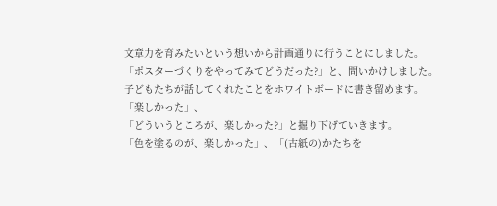文章力を育みたいという想いから計画通りに行うことにしました。
「ポスターづくりをやってみてどうだった?」と、問いかけしました。
子どもたちが話してくれたことをホワイトボードに書き留めます。
「楽しかった」、
「どういうところが、楽しかった?」と掘り下げていきます。
「色を塗るのが、楽しかった」、「(古紙の)かたちを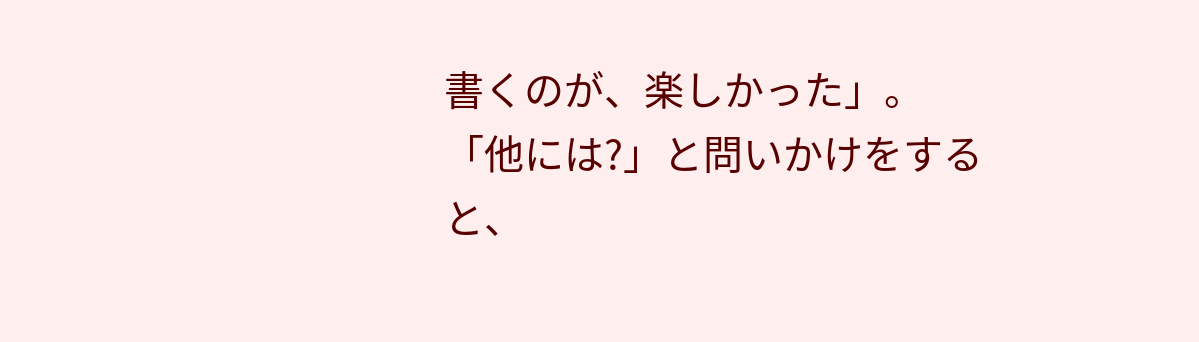書くのが、楽しかった」。
「他には?」と問いかけをすると、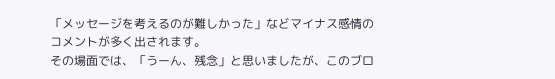「メッセージを考えるのが難しかった」などマイナス感情のコメントが多く出されます。
その場面では、「うーん、残念」と思いましたが、このブロ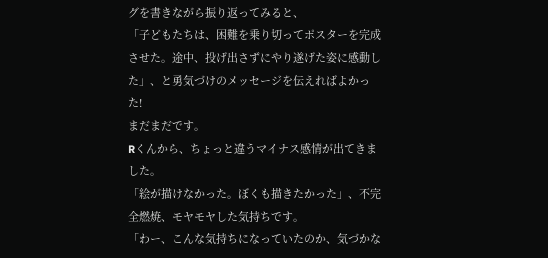グを書きながら振り返ってみると、
「子どもたちは、困難を乗り切ってポスターを完成させた。途中、投げ出さずにやり遂げた姿に感動した」、と勇気づけのメッセージを伝えればよかった!
まだまだです。
Rくんから、ちょっと違うマイナス感情が出てきました。
「絵が描けなかった。ぼくも描きたかった」、不完全燃焼、モヤモヤした気持ちです。
「わー、こんな気持ちになっていたのか、気づかな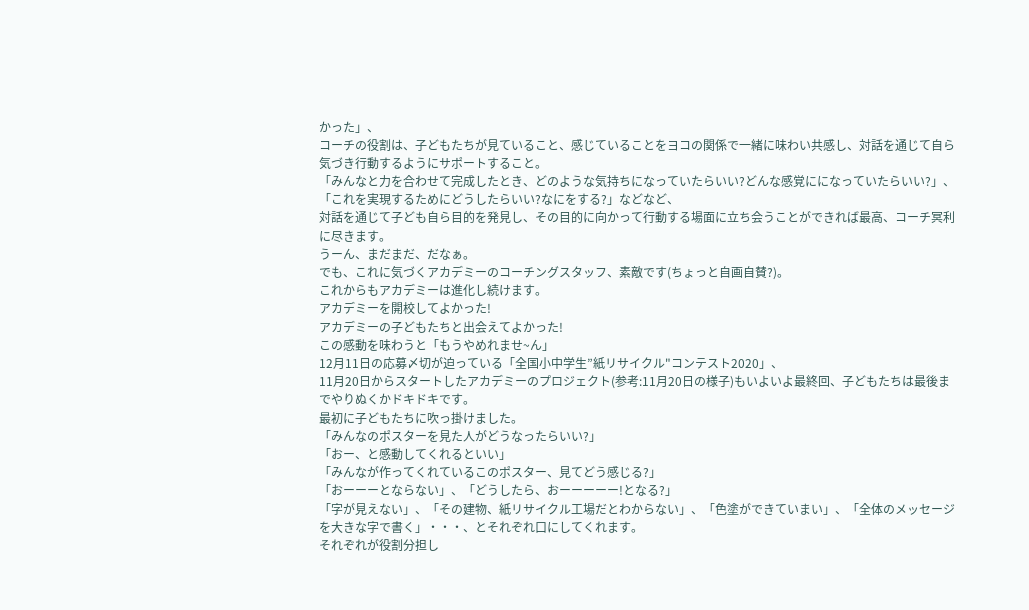かった」、
コーチの役割は、子どもたちが見ていること、感じていることをヨコの関係で一緒に味わい共感し、対話を通じて自ら気づき行動するようにサポートすること。
「みんなと力を合わせて完成したとき、どのような気持ちになっていたらいい?どんな感覚にになっていたらいい?」、
「これを実現するためにどうしたらいい?なにをする?」などなど、
対話を通じて子ども自ら目的を発見し、その目的に向かって行動する場面に立ち会うことができれば最高、コーチ冥利に尽きます。
うーん、まだまだ、だなぁ。
でも、これに気づくアカデミーのコーチングスタッフ、素敵です(ちょっと自画自賛?)。
これからもアカデミーは進化し続けます。
アカデミーを開校してよかった!
アカデミーの子どもたちと出会えてよかった!
この感動を味わうと「もうやめれませ~ん」
12月11日の応募〆切が迫っている「全国小中学生”紙リサイクル"コンテスト2020」、
11月20日からスタートしたアカデミーのプロジェクト(参考:11月20日の様子)もいよいよ最終回、子どもたちは最後までやりぬくかドキドキです。
最初に子どもたちに吹っ掛けました。
「みんなのポスターを見た人がどうなったらいい?」
「おー、と感動してくれるといい」
「みんなが作ってくれているこのポスター、見てどう感じる?」
「おーーーとならない」、「どうしたら、おーーーーー!となる?」
「字が見えない」、「その建物、紙リサイクル工場だとわからない」、「色塗ができていまい」、「全体のメッセージを大きな字で書く」・・・、とそれぞれ口にしてくれます。
それぞれが役割分担し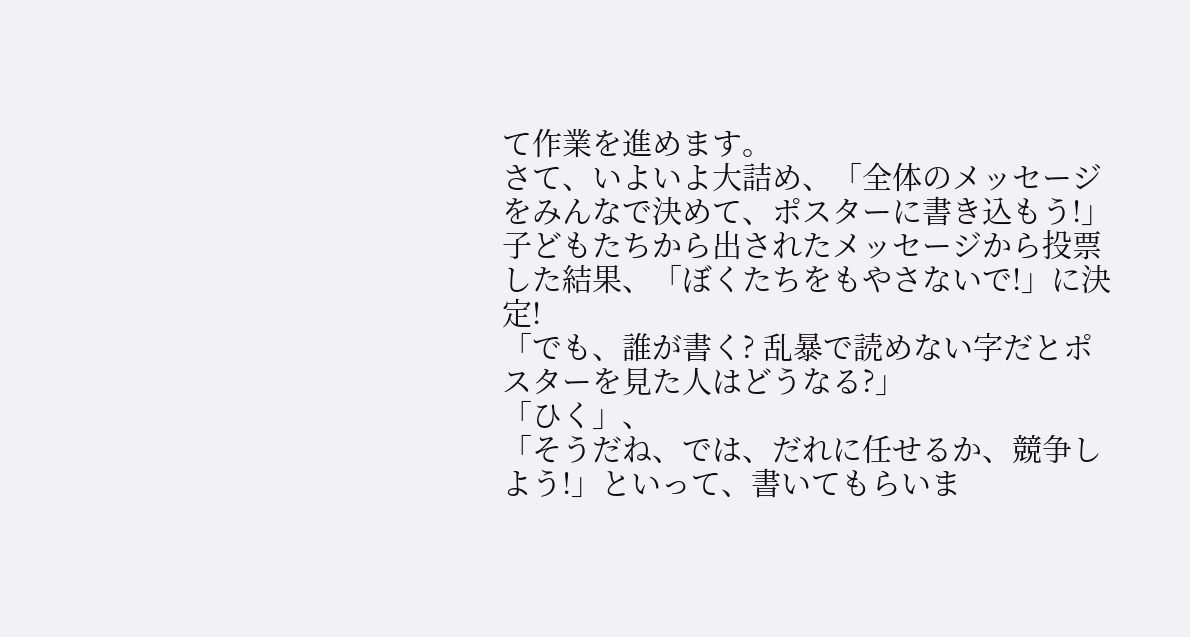て作業を進めます。
さて、いよいよ大詰め、「全体のメッセージをみんなで決めて、ポスターに書き込もう!」
子どもたちから出されたメッセージから投票した結果、「ぼくたちをもやさないで!」に決定!
「でも、誰が書く? 乱暴で読めない字だとポスターを見た人はどうなる?」
「ひく」、
「そうだね、では、だれに任せるか、競争しよう!」といって、書いてもらいま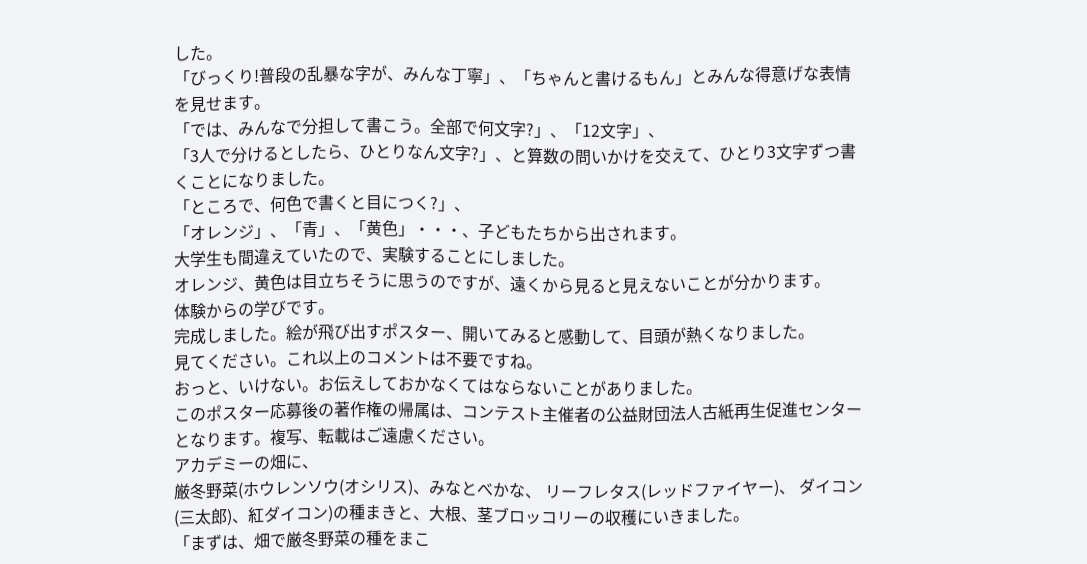した。
「びっくり!普段の乱暴な字が、みんな丁寧」、「ちゃんと書けるもん」とみんな得意げな表情を見せます。
「では、みんなで分担して書こう。全部で何文字?」、「12文字」、
「3人で分けるとしたら、ひとりなん文字?」、と算数の問いかけを交えて、ひとり3文字ずつ書くことになりました。
「ところで、何色で書くと目につく?」、
「オレンジ」、「青」、「黄色」・・・、子どもたちから出されます。
大学生も間違えていたので、実験することにしました。
オレンジ、黄色は目立ちそうに思うのですが、遠くから見ると見えないことが分かります。
体験からの学びです。
完成しました。絵が飛び出すポスター、開いてみると感動して、目頭が熱くなりました。
見てください。これ以上のコメントは不要ですね。
おっと、いけない。お伝えしておかなくてはならないことがありました。
このポスター応募後の著作権の帰属は、コンテスト主催者の公益財団法人古紙再生促進センターとなります。複写、転載はご遠慮ください。
アカデミーの畑に、
厳冬野菜(ホウレンソウ(オシリス)、みなとべかな、 リーフレタス(レッドファイヤー)、 ダイコン(三太郎)、紅ダイコン)の種まきと、大根、茎ブロッコリーの収穫にいきました。
「まずは、畑で厳冬野菜の種をまこ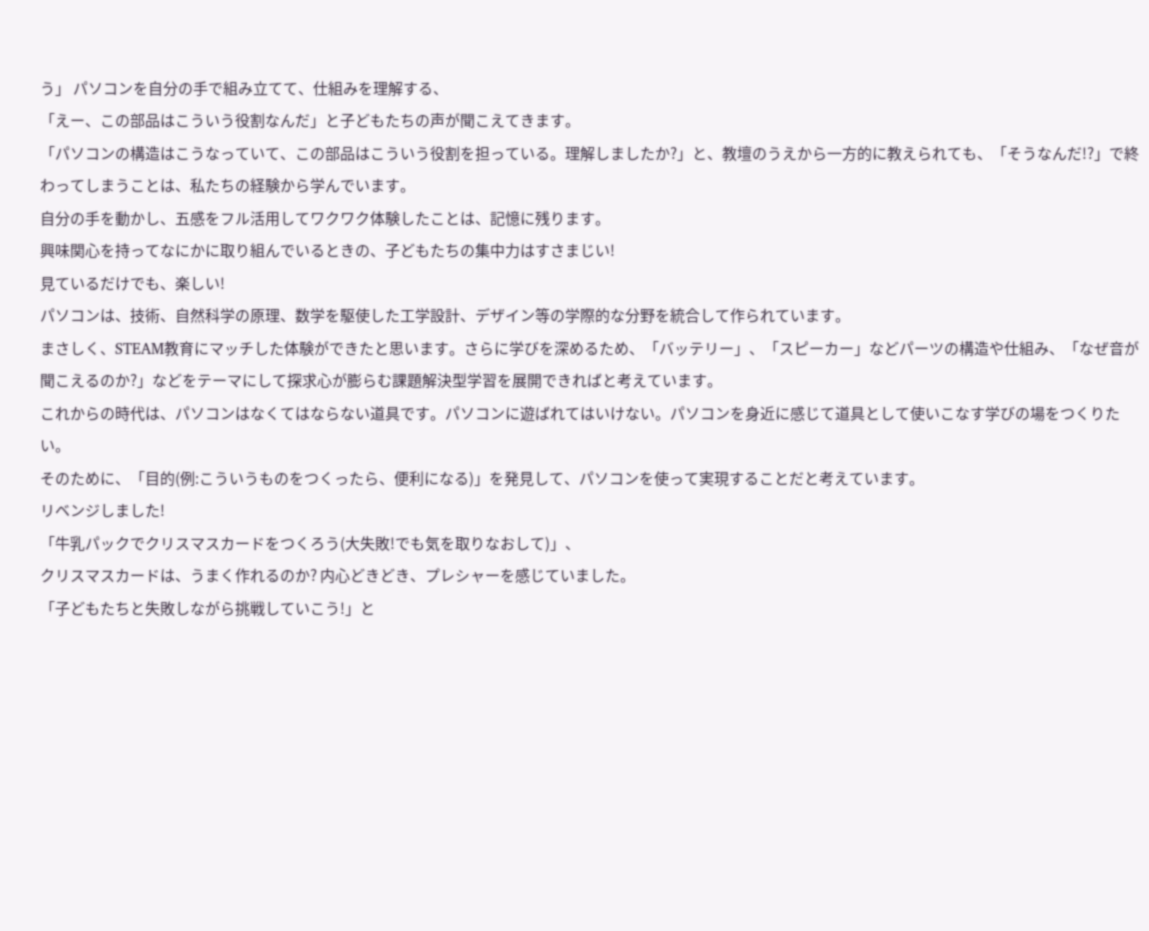う」 パソコンを自分の手で組み立てて、仕組みを理解する、
「えー、この部品はこういう役割なんだ」と子どもたちの声が聞こえてきます。
「パソコンの構造はこうなっていて、この部品はこういう役割を担っている。理解しましたか?」と、教壇のうえから一方的に教えられても、「そうなんだ!?」で終わってしまうことは、私たちの経験から学んでいます。
自分の手を動かし、五感をフル活用してワクワク体験したことは、記憶に残ります。
興味関心を持ってなにかに取り組んでいるときの、子どもたちの集中力はすさまじい!
見ているだけでも、楽しい!
パソコンは、技術、自然科学の原理、数学を駆使した工学設計、デザイン等の学際的な分野を統合して作られています。
まさしく、STEAM教育にマッチした体験ができたと思います。さらに学びを深めるため、「バッテリー」、「スピーカー」などパーツの構造や仕組み、「なぜ音が聞こえるのか?」などをテーマにして探求心が膨らむ課題解決型学習を展開できればと考えています。
これからの時代は、パソコンはなくてはならない道具です。パソコンに遊ばれてはいけない。パソコンを身近に感じて道具として使いこなす学びの場をつくりたい。
そのために、「目的(例:こういうものをつくったら、便利になる)」を発見して、パソコンを使って実現することだと考えています。
リベンジしました!
「牛乳パックでクリスマスカードをつくろう(大失敗!でも気を取りなおして)」、
クリスマスカードは、うまく作れるのか? 内心どきどき、プレシャーを感じていました。
「子どもたちと失敗しながら挑戦していこう!」と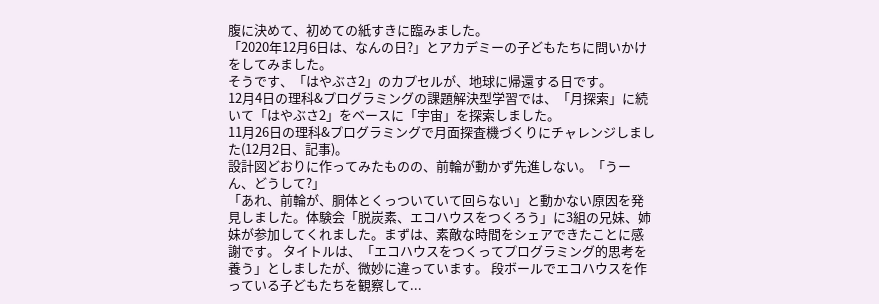腹に決めて、初めての紙すきに臨みました。
「2020年12月6日は、なんの日?」とアカデミーの子どもたちに問いかけをしてみました。
そうです、「はやぶさ2」のカプセルが、地球に帰還する日です。
12月4日の理科&プログラミングの課題解決型学習では、「月探索」に続いて「はやぶさ2」をベースに「宇宙」を探索しました。
11月26日の理科&プログラミングで月面探査機づくりにチャレンジしました(12月2日、記事)。
設計図どおりに作ってみたものの、前輪が動かず先進しない。「うーん、どうして?」
「あれ、前輪が、胴体とくっついていて回らない」と動かない原因を発見しました。体験会「脱炭素、エコハウスをつくろう」に3組の兄妹、姉妹が参加してくれました。まずは、素敵な時間をシェアできたことに感謝です。 タイトルは、「エコハウスをつくってプログラミング的思考を養う」としましたが、微妙に違っています。 段ボールでエコハウスを作っている子どもたちを観察して...